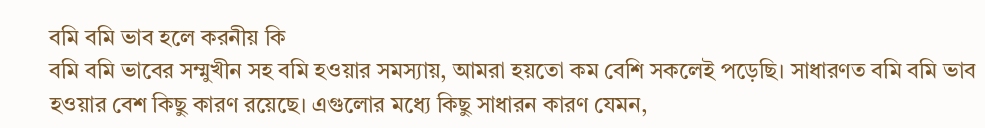বমি বমি ভাব হলে করনীয় কি
বমি বমি ভাবের সম্মুখীন সহ বমি হওয়ার সমস্যায়, আমরা হয়তো কম বেশি সকলেই পড়েছি। সাধারণত বমি বমি ভাব হওয়ার বেশ কিছু কারণ রয়েছে। এগুলোর মধ্যে কিছু সাধারন কারণ যেমন,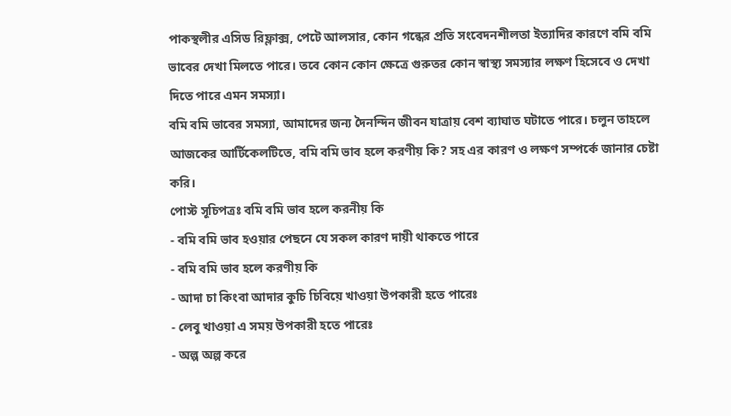পাকস্থলীর এসিড রিফ্লাক্স, পেটে আলসার, কোন গন্ধের প্রতি সংবেদনশীলতা ইত্যাদির কারণে বমি বমি ভাবের দেখা মিলতে পারে। তবে কোন কোন ক্ষেত্রে গুরুতর কোন স্বাস্থ্য সমস্যার লক্ষণ হিসেবে ও দেখা দিতে পারে এমন সমস্যা।
বমি বমি ভাবের সমস্যা, আমাদের জন্য দৈনন্দিন জীবন যাত্রায় বেশ ব্যাঘাত ঘটাতে পারে। চলুন তাহলে আজকের আর্টিকেলটিতে, বমি বমি ভাব হলে করণীয় কি? সহ এর কারণ ও লক্ষণ সম্পর্কে জানার চেষ্টা করি।
পোস্ট সূচিপত্রঃ বমি বমি ভাব হলে করনীয় কি
- বমি বমি ভাব হওয়ার পেছনে যে সকল কারণ দায়ী থাকতে পারে
- বমি বমি ভাব হলে করণীয় কি
- আদা চা কিংবা আদার কুচি চিবিয়ে খাওয়া উপকারী হতে পারেঃ
- লেবু খাওয়া এ সময় উপকারী হতে পারেঃ
- অল্প অল্প করে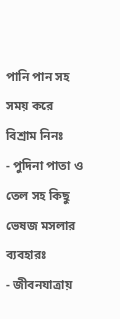পানি পান সহ সময় করে বিশ্রাম নিনঃ
- পুদিনা পাতা ও তেল সহ কিছু ভেষজ মসলার ব্যবহারঃ
- জীবনযাত্রায়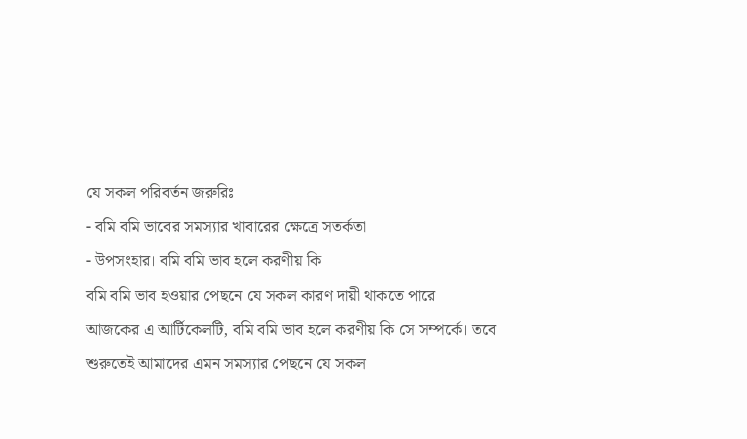যে সকল পরিবর্তন জরুরিঃ
- বমি বমি ভাবের সমস্যার খাবারের ক্ষেত্রে সতর্কতা
- উপসংহার। বমি বমি ভাব হলে করণীয় কি
বমি বমি ভাব হওয়ার পেছনে যে সকল কারণ দায়ী থাকতে পারে
আজকের এ আর্টিকেলটি, বমি বমি ভাব হলে করণীয় কি সে সম্পর্কে। তবে শুরুতেই আমাদের এমন সমস্যার পেছনে যে সকল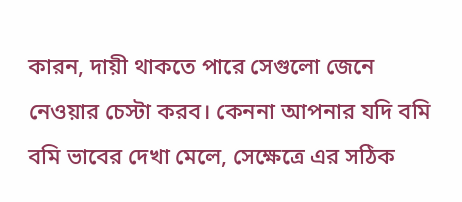কারন, দায়ী থাকতে পারে সেগুলো জেনে নেওয়ার চেস্টা করব। কেননা আপনার যদি বমি বমি ভাবের দেখা মেলে, সেক্ষেত্রে এর সঠিক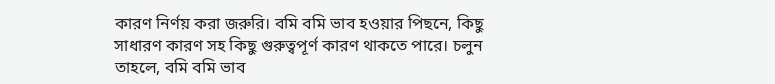কারণ নির্ণয় করা জরুরি। বমি বমি ভাব হওয়ার পিছনে, কিছু সাধারণ কারণ সহ কিছু গুরুত্বপূর্ণ কারণ থাকতে পারে। চলুন তাহলে, বমি বমি ভাব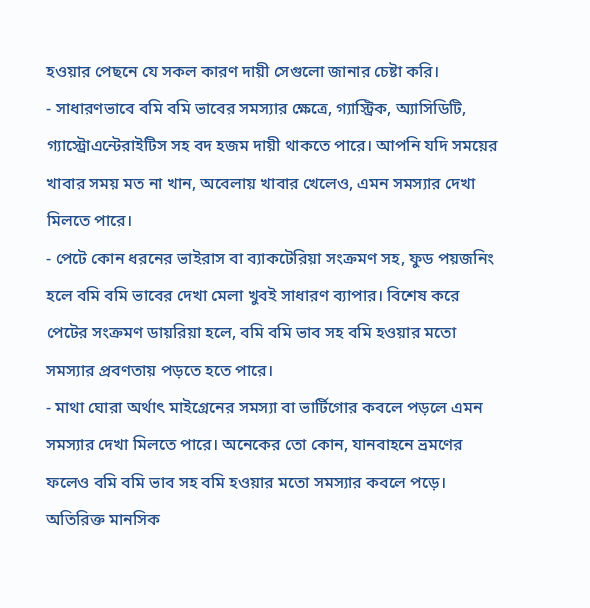হওয়ার পেছনে যে সকল কারণ দায়ী সেগুলো জানার চেষ্টা করি।
- সাধারণভাবে বমি বমি ভাবের সমস্যার ক্ষেত্রে, গ্যাস্ট্রিক, অ্যাসিডিটি, গ্যাস্ট্রোএন্টেরাইটিস সহ বদ হজম দায়ী থাকতে পারে। আপনি যদি সময়ের খাবার সময় মত না খান, অবেলায় খাবার খেলেও, এমন সমস্যার দেখা মিলতে পারে।
- পেটে কোন ধরনের ভাইরাস বা ব্যাকটেরিয়া সংক্রমণ সহ, ফুড পয়জনিং হলে বমি বমি ভাবের দেখা মেলা খুবই সাধারণ ব্যাপার। বিশেষ করে পেটের সংক্রমণ ডায়রিয়া হলে, বমি বমি ভাব সহ বমি হওয়ার মতো সমস্যার প্রবণতায় পড়তে হতে পারে।
- মাথা ঘোরা অর্থাৎ মাইগ্রেনের সমস্যা বা ভার্টিগোর কবলে পড়লে এমন সমস্যার দেখা মিলতে পারে। অনেকের তো কোন, যানবাহনে ভ্রমণের ফলেও বমি বমি ভাব সহ বমি হওয়ার মতো সমস্যার কবলে পড়ে। অতিরিক্ত মানসিক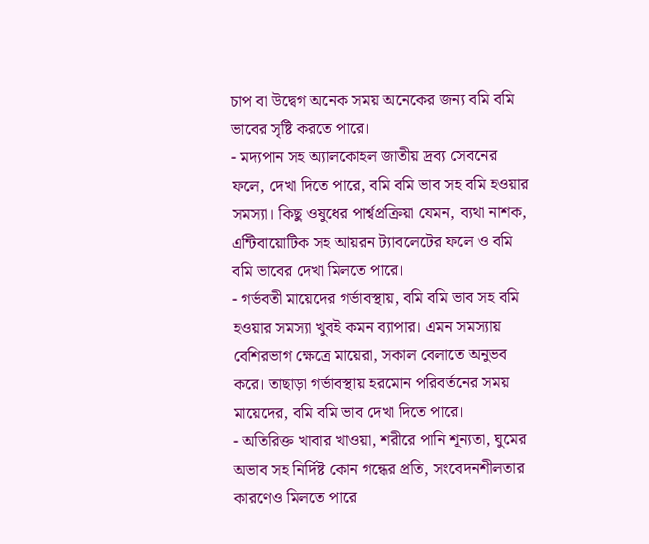চাপ বা উদ্বেগ অনেক সময় অনেকের জন্য বমি বমি ভাবের সৃষ্টি করতে পারে।
- মদ্যপান সহ অ্যালকোহল জাতীয় দ্রব্য সেবনের ফলে, দেখা দিতে পারে, বমি বমি ভাব সহ বমি হওয়ার সমস্যা। কিছু ওষুধের পার্শ্বপ্রক্রিয়া যেমন, ব্যথা নাশক, এন্টিবায়োটিক সহ আয়রন ট্যাবলেটের ফলে ও বমি বমি ভাবের দেখা মিলতে পারে।
- গর্ভবতী মায়েদের গর্ভাবস্থায়, বমি বমি ভাব সহ বমি হওয়ার সমস্যা খুবই কমন ব্যাপার। এমন সমস্যায় বেশিরভাগ ক্ষেত্রে মায়েরা, সকাল বেলাতে অনুভব করে। তাছাড়া গর্ভাবস্থায় হরমোন পরিবর্তনের সময় মায়েদের, বমি বমি ভাব দেখা দিতে পারে।
- অতিরিক্ত খাবার খাওয়া, শরীরে পানি শূন্যতা, ঘুমের অভাব সহ নির্দিষ্ট কোন গন্ধের প্রতি, সংবেদনশীলতার কারণেও মিলতে পারে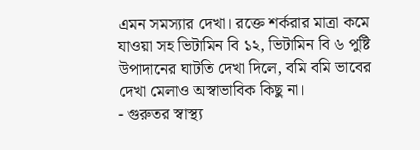এমন সমস্যার দেখা। রক্তে শর্করার মাত্রা কমে যাওয়া সহ ভিটামিন বি ১২, ভিটামিন বি ৬ পুষ্টি উপাদানের ঘাটতি দেখা দিলে, বমি বমি ভাবের দেখা মেলাও অস্বাভাবিক কিছু না।
- গুরুতর স্বাস্থ্য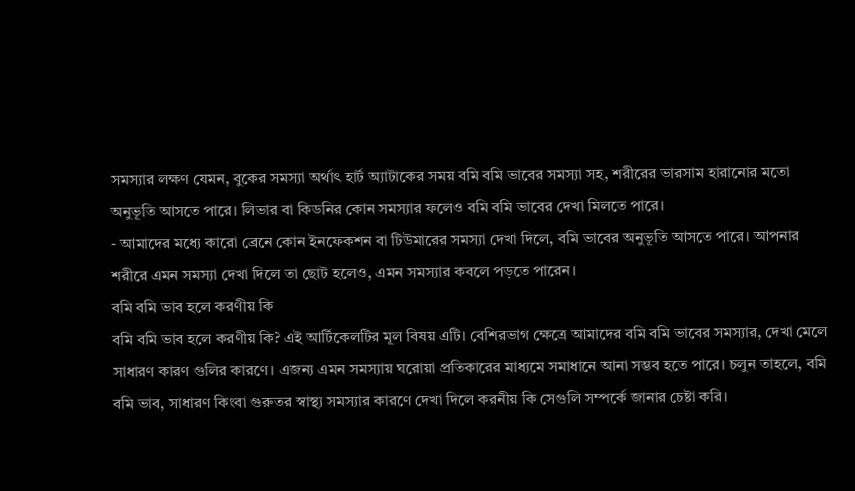সমস্যার লক্ষণ যেমন, বুকের সমস্যা অর্থাৎ হার্ট অ্যাটাকের সময় বমি বমি ভাবের সমস্যা সহ, শরীরের ভারসাম হারানোর মতো অনুভূতি আসতে পারে। লিভার বা কিডনির কোন সমস্যার ফলেও বমি বমি ভাবের দেখা মিলতে পারে।
- আমাদের মধ্যে কারো ব্রেনে কোন ইনফেকশন বা টিউমারের সমস্যা দেখা দিলে, বমি ভাবের অনুভূতি আসতে পারে। আপনার শরীরে এমন সমস্যা দেখা দিলে তা ছোট হলেও, এমন সমস্যার কবলে পড়তে পারেন।
বমি বমি ভাব হলে করণীয় কি
বমি বমি ভাব হলে করণীয় কি? এই আর্টিকেলটির মূল বিষয় এটি। বেশিরভাগ ক্ষেত্রে আমাদের বমি বমি ভাবের সমস্যার, দেখা মেলে সাধারণ কারণ গুলির কারণে। এজন্য এমন সমস্যায় ঘরোয়া প্রতিকারের মাধ্যমে সমাধানে আনা সম্ভব হতে পারে। চলুন তাহলে, বমি বমি ভাব, সাধারণ কিংবা গুরুতর স্বাস্থ্য সমস্যার কারণে দেখা দিলে করনীয় কি সেগুলি সম্পর্কে জানার চেষ্টা করি।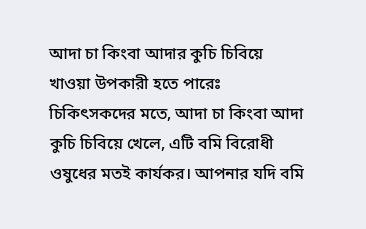আদা চা কিংবা আদার কুচি চিবিয়ে খাওয়া উপকারী হতে পারেঃ
চিকিৎসকদের মতে, আদা চা কিংবা আদা কুচি চিবিয়ে খেলে, এটি বমি বিরোধী ওষুধের মতই কার্যকর। আপনার যদি বমি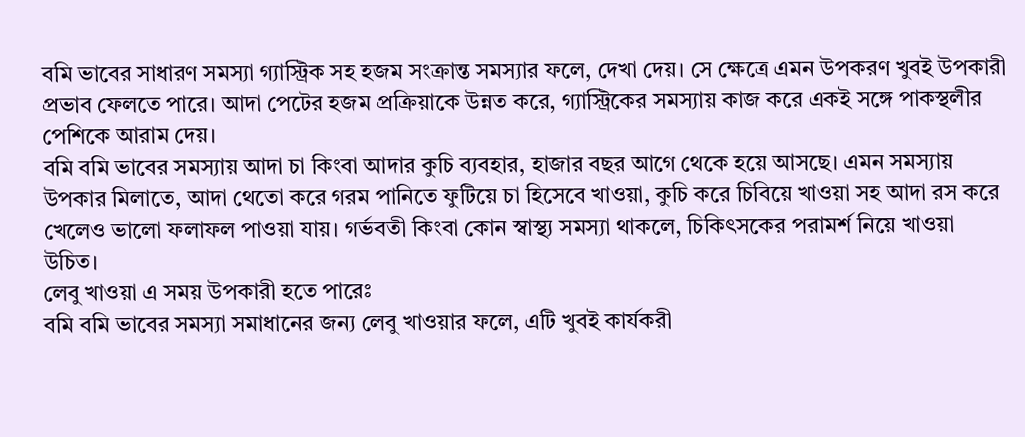বমি ভাবের সাধারণ সমস্যা গ্যাস্ট্রিক সহ হজম সংক্রান্ত সমস্যার ফলে, দেখা দেয়। সে ক্ষেত্রে এমন উপকরণ খুবই উপকারী প্রভাব ফেলতে পারে। আদা পেটের হজম প্রক্রিয়াকে উন্নত করে, গ্যাস্ট্রিকের সমস্যায় কাজ করে একই সঙ্গে পাকস্থলীর পেশিকে আরাম দেয়।
বমি বমি ভাবের সমস্যায় আদা চা কিংবা আদার কুচি ব্যবহার, হাজার বছর আগে থেকে হয়ে আসছে। এমন সমস্যায় উপকার মিলাতে, আদা থেতো করে গরম পানিতে ফুটিয়ে চা হিসেবে খাওয়া, কুচি করে চিবিয়ে খাওয়া সহ আদা রস করে খেলেও ভালো ফলাফল পাওয়া যায়। গর্ভবতী কিংবা কোন স্বাস্থ্য সমস্যা থাকলে, চিকিৎসকের পরামর্শ নিয়ে খাওয়া উচিত।
লেবু খাওয়া এ সময় উপকারী হতে পারেঃ
বমি বমি ভাবের সমস্যা সমাধানের জন্য লেবু খাওয়ার ফলে, এটি খুবই কার্যকরী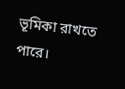ভূমিকা রাখতে পারে।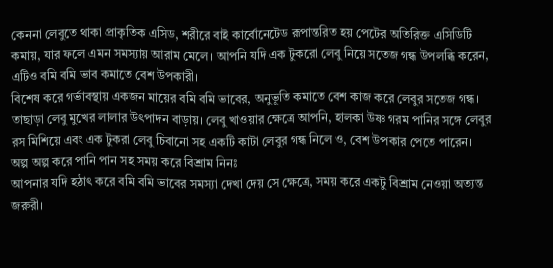কেননা লেবুতে থাকা প্রাকৃতিক এসিড, শরীরে বাই কার্বোনেটেড রূপান্তরিত হয় পেটের অতিরিক্ত এসিডিটি কমায়, যার ফলে এমন সমস্যায় আরাম মেলে। আপনি যদি এক টুকরো লেবু নিয়ে সতেজ গন্ধ উপলব্ধি করেন, এটিও বমি বমি ভাব কমাতে বেশ উপকারী।
বিশেষ করে গর্ভাবস্থায় একজন মায়ের বমি বমি ভাবের, অনুভূতি কমাতে বেশ কাজ করে লেবুর সতেজ গন্ধ। তাছাড়া লেবু মুখের লালার উৎপাদন বাড়ায়। লেবু খাওয়ার ক্ষেত্রে আপনি, হালকা উষ্ণ গরম পানির সঙ্গে লেবুর রস মিশিয়ে এবং এক টুকরা লেবু চিবানো সহ একটি কাটা লেবুর গন্ধ নিলে ও, বেশ উপকার পেতে পারেন।
অল্প অল্প করে পানি পান সহ সময় করে বিশ্রাম নিনঃ
আপনার যদি হঠাৎ করে বমি বমি ভাবের সমস্যা দেখা দেয় সে ক্ষেত্রে, সময় করে একটু বিশ্রাম নেওয়া অত্যন্ত জরুরী।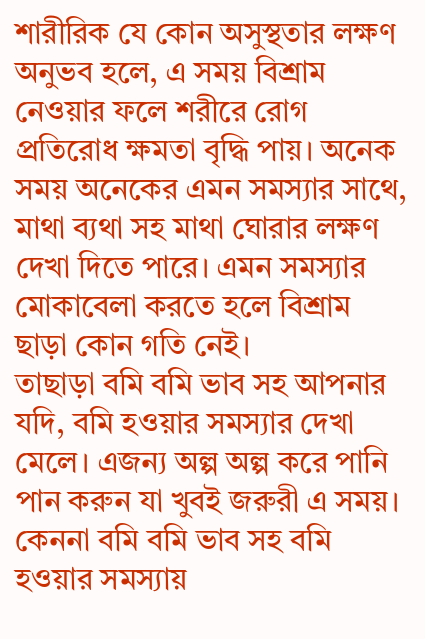শারীরিক যে কোন অসুস্থতার লক্ষণ অনুভব হলে, এ সময় বিশ্রাম নেওয়ার ফলে শরীরে রোগ প্রতিরোধ ক্ষমতা বৃদ্ধি পায়। অনেক সময় অনেকের এমন সমস্যার সাথে, মাথা ব্যথা সহ মাথা ঘোরার লক্ষণ দেখা দিতে পারে। এমন সমস্যার মোকাবেলা করতে হলে বিশ্রাম ছাড়া কোন গতি নেই।
তাছাড়া বমি বমি ভাব সহ আপনার যদি, বমি হওয়ার সমস্যার দেখা মেলে। এজন্য অল্প অল্প করে পানি পান করুন যা খুবই জরুরী এ সময়। কেননা বমি বমি ভাব সহ বমি হওয়ার সমস্যায়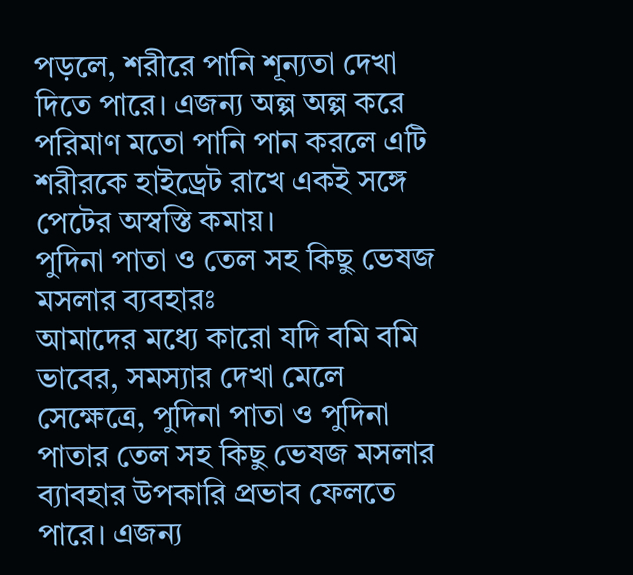পড়লে, শরীরে পানি শূন্যতা দেখা দিতে পারে। এজন্য অল্প অল্প করে পরিমাণ মতো পানি পান করলে এটি শরীরকে হাইড্রেট রাখে একই সঙ্গে পেটের অস্বস্তি কমায়।
পুদিনা পাতা ও তেল সহ কিছু ভেষজ মসলার ব্যবহারঃ
আমাদের মধ্যে কারো যদি বমি বমি ভাবের, সমস্যার দেখা মেলে সেক্ষেত্রে, পুদিনা পাতা ও পুদিনা পাতার তেল সহ কিছু ভেষজ মসলার ব্যাবহার উপকারি প্রভাব ফেলতে পারে। এজন্য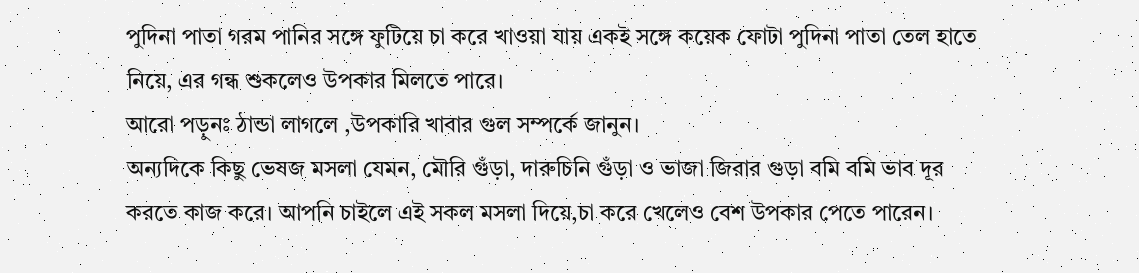পুদিনা পাতা গরম পানির সঙ্গে ফুটিয়ে চা করে খাওয়া যায় একই সঙ্গে কয়েক ফোটা পুদিনা পাতা তেল হাতে নিয়ে, এর গন্ধ শুকলেও উপকার মিলতে পারে।
আরো পড়ুনঃ ঠান্ডা লাগলে ,উপকারি খাবার গুল সম্পর্কে জানুন।
অন্যদিকে কিছু ভেষজ মসলা যেমন, মৌরি গুঁড়া, দারুচিনি গুঁড়া ও ভাজা জিরার গুড়া বমি বমি ভাব দূর করতে কাজ করে। আপনি চাইলে এই সকল মসলা দিয়ে,চা করে খেলেও বেশ উপকার পেতে পারেন।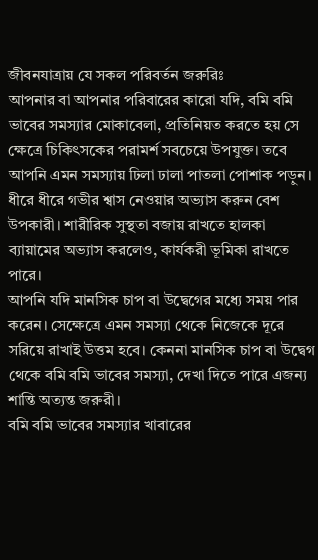জীবনযাত্রায় যে সকল পরিবর্তন জরুরিঃ
আপনার বা আপনার পরিবারের কারো যদি, বমি বমি ভাবের সমস্যার মোকাবেলা, প্রতিনিয়ত করতে হয় সে ক্ষেত্রে চিকিৎসকের পরামর্শ সবচেয়ে উপযুক্ত। তবে আপনি এমন সমস্যায় ঢিলা ঢালা পাতলা পোশাক পড়ুন। ধীরে ধীরে গভীর শ্বাস নেওয়ার অভ্যাস করুন বেশ উপকারী। শারীরিক সুস্থতা বজায় রাখতে হালকা ব্যায়ামের অভ্যাস করলেও, কার্যকরী ভূমিকা রাখতে পারে।
আপনি যদি মানসিক চাপ বা উদ্বেগের মধ্যে সময় পার করেন। সেক্ষেত্রে এমন সমস্যা থেকে নিজেকে দূরে সরিয়ে রাখাই উত্তম হবে। কেননা মানসিক চাপ বা উদ্বেগ থেকে বমি বমি ভাবের সমস্যা, দেখা দিতে পারে এজন্য শান্তি অত্যন্ত জরুরী।
বমি বমি ভাবের সমস্যার খাবারের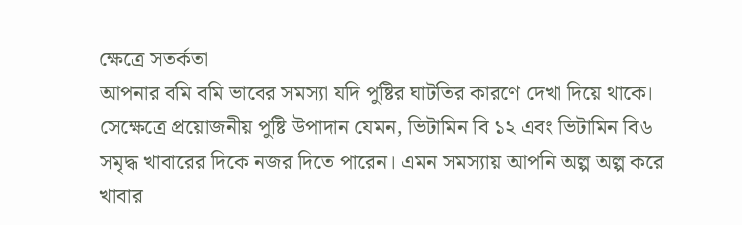ক্ষেত্রে সতর্কতা
আপনার বমি বমি ভাবের সমস্যা যদি পুষ্টির ঘাটতির কারণে দেখা দিয়ে থাকে। সেক্ষেত্রে প্রয়োজনীয় পুষ্টি উপাদান যেমন, ভিটামিন বি ১২ এবং ভিটামিন বি৬ সমৃদ্ধ খাবারের দিকে নজর দিতে পারেন। এমন সমস্যায় আপনি অল্প অল্প করে খাবার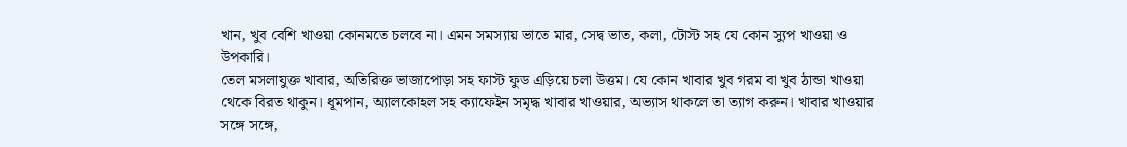খান, খুব বেশি খাওয়া কোনমতে চলবে না। এমন সমস্যায় ভাতে মার, সেদ্ব ভাত, কলা, টোস্ট সহ যে কোন স্যুপ খাওয়া ও উপকারি।
তেল মসলাযুক্ত খাবার, অতিরিক্ত ভাজাপোড়া সহ ফাস্ট ফুড এড়িয়ে চলা উত্তম। যে কোন খাবার খুব গরম বা খুব ঠান্ডা খাওয়া থেকে বিরত থাকুন। ধূমপান, অ্যালকোহল সহ ক্যাফেইন সমৃদ্ধ খাবার খাওয়ার, অভ্যাস থাকলে তা ত্যাগ করুন। খাবার খাওয়ার সঙ্গে সঙ্গে,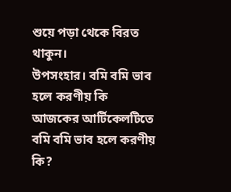শুয়ে পড়া থেকে বিরত থাকুন।
উপসংহার। বমি বমি ভাব হলে করণীয় কি
আজকের আর্টিকেলটিতে বমি বমি ভাব হলে করণীয় কি?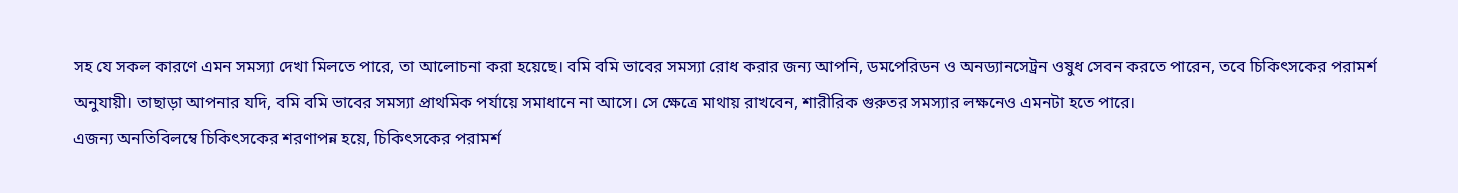সহ যে সকল কারণে এমন সমস্যা দেখা মিলতে পারে, তা আলোচনা করা হয়েছে। বমি বমি ভাবের সমস্যা রোধ করার জন্য আপনি, ডমপেরিডন ও অনড্যানসেট্রন ওষুধ সেবন করতে পারেন, তবে চিকিৎসকের পরামর্শ অনুযায়ী। তাছাড়া আপনার যদি, বমি বমি ভাবের সমস্যা প্রাথমিক পর্যায়ে সমাধানে না আসে। সে ক্ষেত্রে মাথায় রাখবেন, শারীরিক গুরুতর সমস্যার লক্ষনেও এমনটা হতে পারে।
এজন্য অনতিবিলম্বে চিকিৎসকের শরণাপন্ন হয়ে, চিকিৎসকের পরামর্শ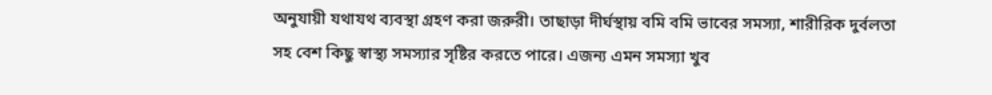অনুযায়ী যথাযথ ব্যবস্থা গ্রহণ করা জরুরী। তাছাড়া দীর্ঘস্থায় বমি বমি ভাবের সমস্যা, শারীরিক দুর্বলতা সহ বেশ কিছু স্বাস্থ্য সমস্যার সৃষ্টির করতে পারে। এজন্য এমন সমস্যা খুব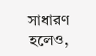সাধারণ হলেও,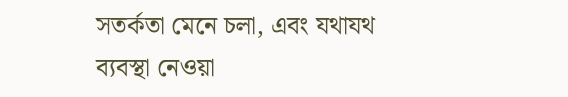সতর্কতা মেনে চলা, এবং যথাযথ ব্যবস্থা নেওয়া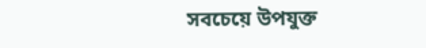সবচেয়ে উপযুক্ত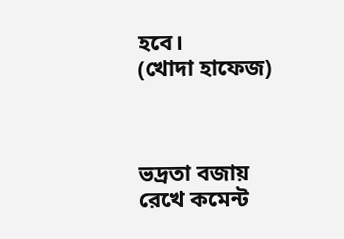হবে।
(খোদা হাফেজ)



ভদ্রতা বজায় রেখে কমেন্ট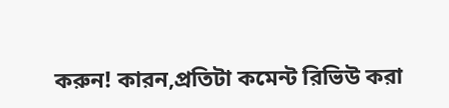করুন! কারন,প্রতিটা কমেন্ট রিভিউ করা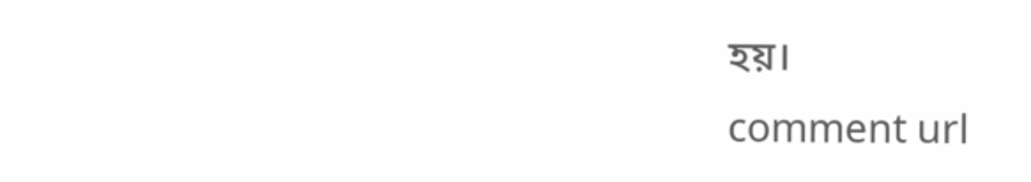হয়।
comment url